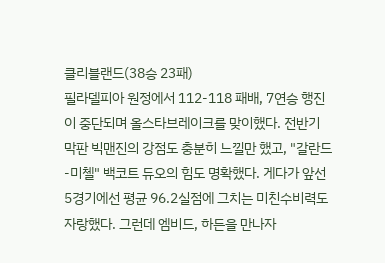클리블랜드(38승 23패)
필라델피아 원정에서 112-118 패배, 7연승 행진이 중단되며 올스타브레이크를 맞이했다. 전반기 막판 빅맨진의 강점도 충분히 느낄만 했고, "갈란드-미첼" 백코트 듀오의 힘도 명확했다. 게다가 앞선 5경기에선 평균 96.2실점에 그치는 미친수비력도 자랑했다. 그런데 엠비드, 하든을 만나자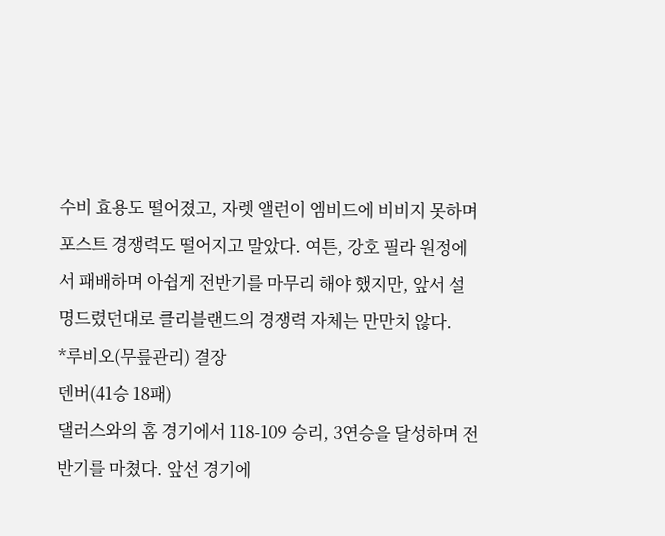수비 효용도 떨어졌고, 자렛 앨런이 엠비드에 비비지 못하며 포스트 경쟁력도 떨어지고 말았다. 여튼, 강호 필라 원정에서 패배하며 아쉽게 전반기를 마무리 해야 했지만, 앞서 설명드렸던대로 클리블랜드의 경쟁력 자체는 만만치 않다.
*루비오(무릎관리) 결장
덴버(41승 18패)
댈러스와의 홈 경기에서 118-109 승리, 3연승을 달성하며 전반기를 마쳤다. 앞선 경기에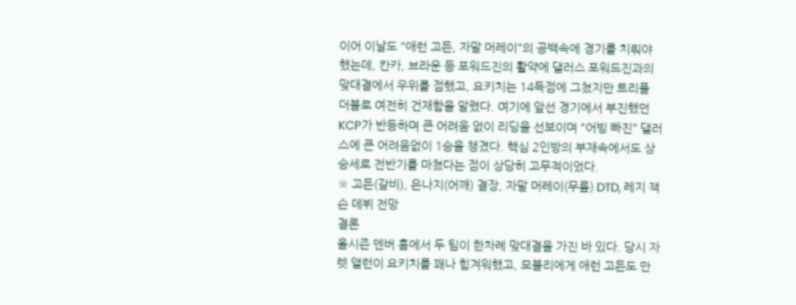이어 이날도 "애런 고든, 자말 머레이"의 공백속에 경기를 치뤄야 했는데, 칸카, 브라운 등 포워드진의 활약에 댈러스 포워드진과의 맞대결에서 우위를 점했고, 요키치는 14득점에 그쳤지만 트리플 더블로 여전히 건재함을 알렸다. 여기에 앞선 경기에서 부진했던 KCP가 반등하며 큰 어려움 없이 리딩을 선보이며 "어빙 빠진" 댈러스에 큰 어려움없이 1승을 챙겼다. 핵심 2인방의 부재속에서도 상승세로 전반기를 마쳤다는 점이 상당히 고무적이었다.
※ 고든(갈비), 은나지(어깨) 결장, 자말 머레이(무릎) DTD, 레지 잭슨 데뷔 전망
결론
올시즌 덴버 홈에서 두 팀이 한차례 맞대결을 가진 바 있다. 당시 자렛 앨런이 요키치를 꽤나 힘겨워했고, 모블리에게 애런 고든도 만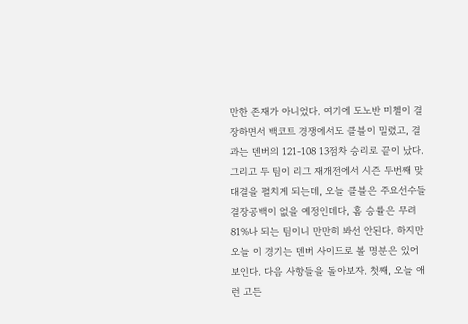만한 존재가 아니었다. 여기에 도노반 미첼이 결장하면서 백코트 경쟁에서도 클블이 밀렸고, 결과는 덴버의 121-108 13점차 승리로 끝이 났다. 그리고 두 팀이 리그 재개전에서 시즌 두번째 맞대결을 펼치게 되는데, 오늘 클블은 주요선수들 결장공백이 없을 예정인데다, 홈 승률은 무려 81%나 되는 팀이니 만만히 봐선 안된다. 하지만 오늘 이 경기는 덴버 사이드로 볼 명분은 있어 보인다. 다음 사항들을 돌아보자. 첫째, 오늘 애런 고든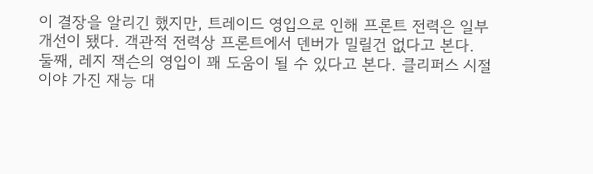이 결장을 알리긴 했지만, 트레이드 영입으로 인해 프론트 전력은 일부 개선이 됐다. 객관적 전력상 프론트에서 덴버가 밀릴건 없다고 본다. 둘째, 레지 잭슨의 영입이 꽤 도움이 될 수 있다고 본다. 클리퍼스 시절이야 가진 재능 대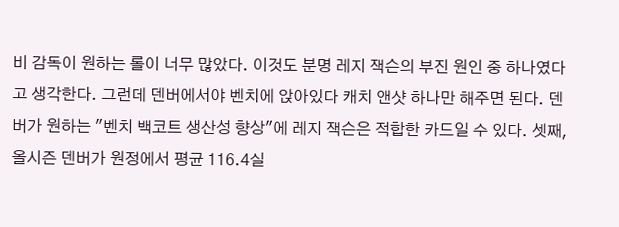비 감독이 원하는 롤이 너무 많았다. 이것도 분명 레지 잭슨의 부진 원인 중 하나였다고 생각한다. 그런데 덴버에서야 벤치에 앉아있다 캐치 앤샷 하나만 해주면 된다. 덴버가 원하는 "벤치 백코트 생산성 향상"에 레지 잭슨은 적합한 카드일 수 있다. 셋째, 올시즌 덴버가 원정에서 평균 116.4실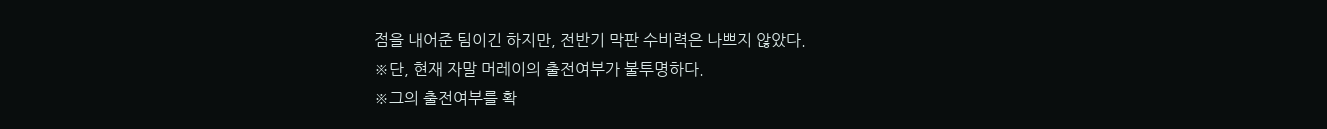점을 내어준 팀이긴 하지만, 전반기 막판 수비력은 나쁘지 않았다.
※단, 현재 자말 머레이의 출전여부가 불투명하다.
※그의 출전여부를 확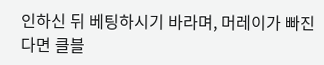인하신 뒤 베팅하시기 바라며, 머레이가 빠진다면 클블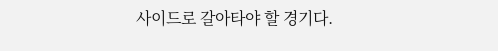사이드로 갈아타야 할 경기다.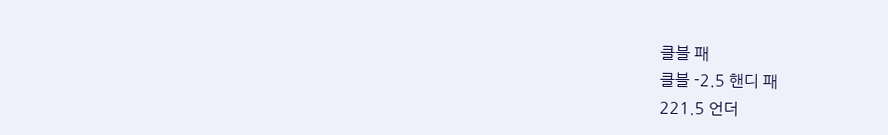클블 패
클블 -2.5 핸디 패
221.5 언더